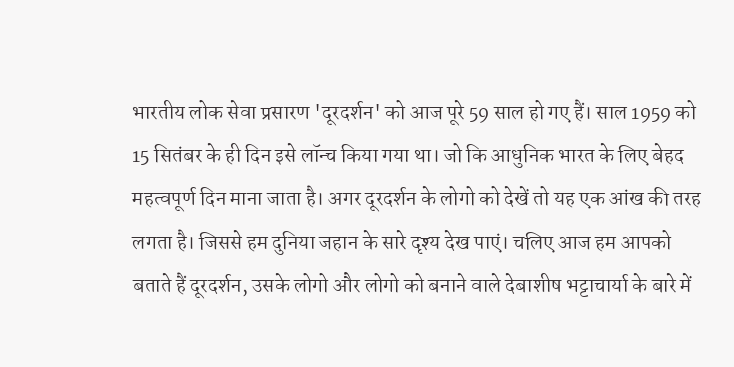भारतीय लोक सेवा प्रसारण 'दूरदर्शन' को आज पूरे 59 साल हो गए हैं। साल 1959 को 15 सितंबर के ही दिन इसे लॉन्च किया गया था। जो कि आधुनिक भारत के लिए बेहद महत्वपूर्ण दिन माना जाता है। अगर दूरदर्शन के लोगो को देखें तो यह एक आंख की तरह लगता है। जिससे हम दुनिया जहान के सारे दृश्य देख पाएं। चलिए आज हम आपको बताते हैं दूरदर्शन, उसके लोगो और लोगो को बनाने वाले देबाशीष भट्टाचार्या के बारे में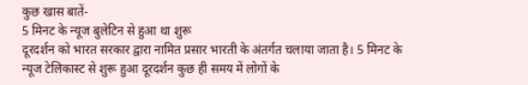कुछ खास बातें-
5 मिनट के न्यूज बुलेटिन से हुआ था शुरू
दूरदर्शन को भारत सरकार द्वारा नामित प्रसार भारती के अंतर्गत चलाया जाता है। 5 मिनट के न्यूज टेलिकास्ट से शुरू हुआ दूरदर्शन कुछ ही समय में लोगों के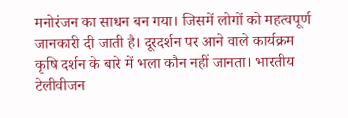मनोरंजन का साधन बन गया। जिसमें लोगों को महत्वपूर्ण जानकारी दी जाती है। दूरदर्शन पर आने वाले कार्यक्रम कृषि दर्शन के बारे में भला कौन नहीं जानता। भारतीय टेलीवीजन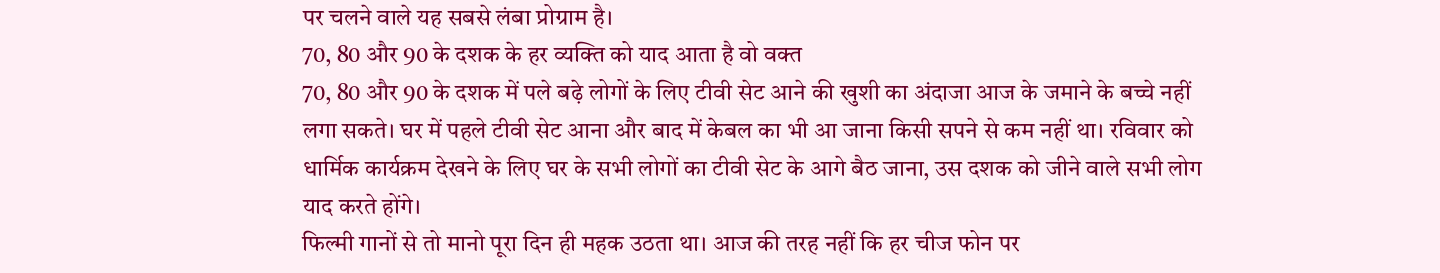पर चलने वाले यह सबसे लंबा प्रोग्राम है।
70, 80 और 90 के दशक के हर व्यक्ति को याद आता है वो वक्त
70, 80 और 90 के दशक में पले बढ़े लोगों के लिए टीवी सेट आने की खुशी का अंदाजा आज के जमाने के बच्चे नहीं लगा सकते। घर में पहले टीवी सेट आना और बाद में केबल का भी आ जाना किसी सपने से कम नहीं था। रविवार को धार्मिक कार्यक्रम देखने के लिए घर के सभी लोगों का टीवी सेट के आगे बैठ जाना, उस दशक को जीने वाले सभी लोग याद करते होंगे।
फिल्मी गानों से तो मानो पूरा दिन ही महक उठता था। आज की तरह नहीं कि हर चीज फोन पर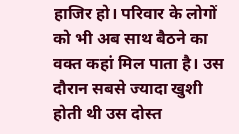हाजिर हो। परिवार के लोगों को भी अब साथ बैठने का वक्त कहां मिल पाता है। उस दौरान सबसे ज्यादा खुशी होती थी उस दोस्त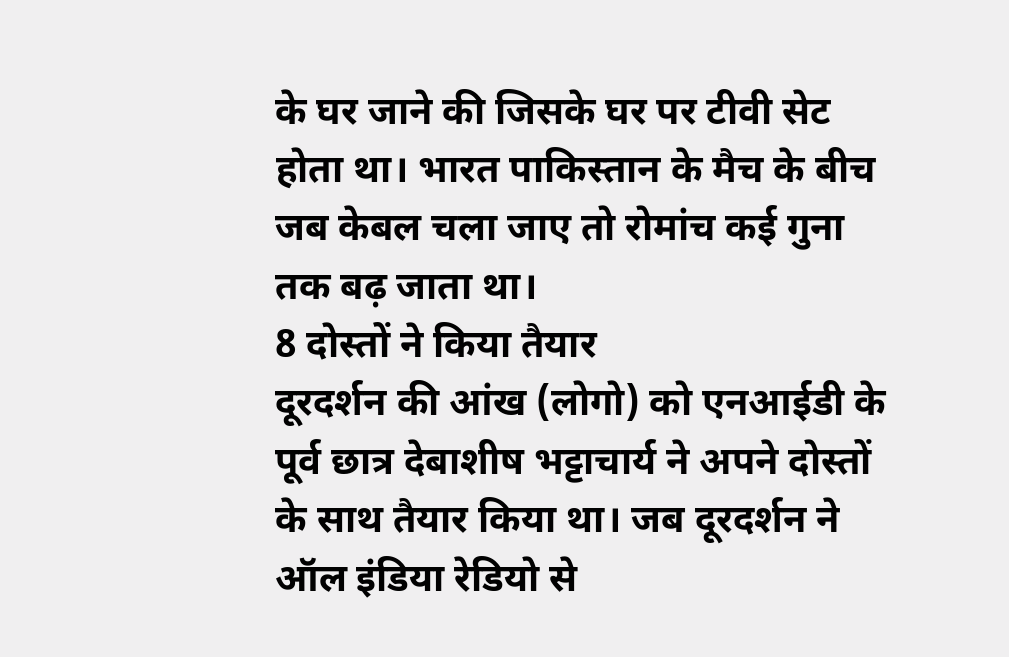के घर जाने की जिसके घर पर टीवी सेट होता था। भारत पाकिस्तान के मैच के बीच जब केबल चला जाए तो रोमांच कई गुना तक बढ़ जाता था।
8 दोस्तों ने किया तैयार
दूरदर्शन की आंख (लोगो) को एनआईडी के पूर्व छात्र देबाशीष भट्टाचार्य ने अपने दोस्तों के साथ तैयार किया था। जब दूरदर्शन ने ऑल इंडिया रेडियो से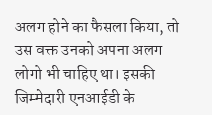अलग होने का फैसला किया, तो उस वक्त उनको अपना अलग लोगो भी चाहिए था। इसकी जिम्मेदारी एनआईडी के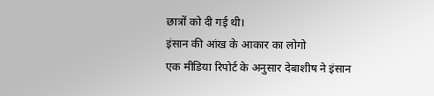छात्रों को दी गई थी।
इंसान की आंख के आकार का लोगो
एक मीडिया रिपोर्ट के अनुसार देबाशीष ने इंसान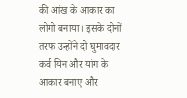की आंख के आकार का लोगो बनाया। इसके दोनों तरफ उन्होंने दो घुमावदार कर्व यिन और यांग के आकार बनाए और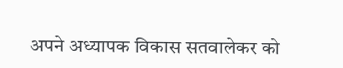अपने अध्यापक विकास सतवालेकर को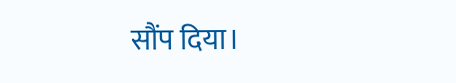सौंप दिया।